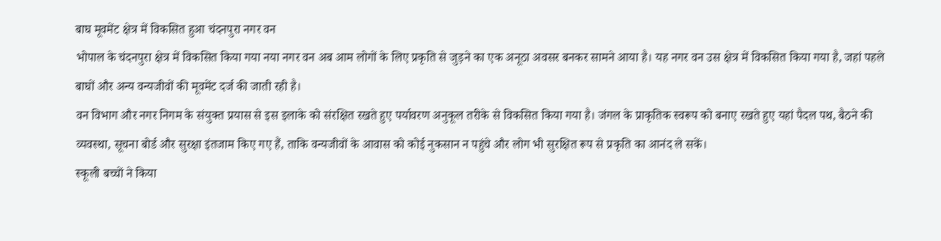बाघ मूवमेंट क्षेत्र में विकसित हुआ चंदनपुरा नगर वन
भोपाल के चंदनपुरा क्षेत्र में विकसित किया गया नया नगर वन अब आम लोगों के लिए प्रकृति से जुड़ने का एक अनूठा अवसर बनकर सामने आया है। यह नगर वन उस क्षेत्र में विकसित किया गया है, जहां पहले बाघों और अन्य वन्यजीवों की मूवमेंट दर्ज की जाती रही है।
वन विभाग और नगर निगम के संयुक्त प्रयास से इस इलाके को संरक्षित रखते हुए पर्यावरण अनुकूल तरीके से विकसित किया गया है। जंगल के प्राकृतिक स्वरूप को बनाए रखते हुए यहां पैदल पथ, बैठने की व्यवस्था, सूचना बोर्ड और सुरक्षा इंतजाम किए गए हैं, ताकि वन्यजीवों के आवास को कोई नुकसान न पहुंचे और लोग भी सुरक्षित रूप से प्रकृति का आनंद ले सकें।
स्कूली बच्चों ने किया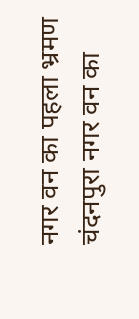नगर वन का पहला भ्रमण
चंदनपुरा नगर वन का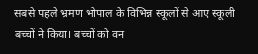सबसे पहले भ्रमण भोपाल के विभिन्न स्कूलों से आए स्कूली बच्चों ने किया। बच्चों को वन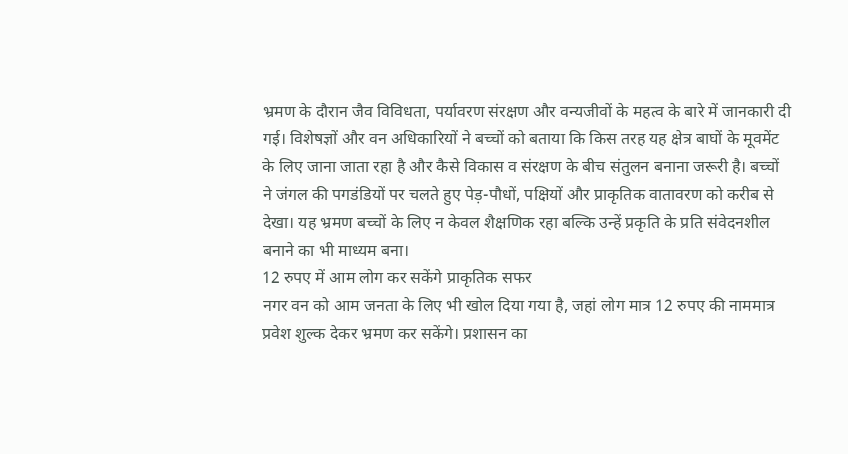भ्रमण के दौरान जैव विविधता, पर्यावरण संरक्षण और वन्यजीवों के महत्व के बारे में जानकारी दी गई। विशेषज्ञों और वन अधिकारियों ने बच्चों को बताया कि किस तरह यह क्षेत्र बाघों के मूवमेंट के लिए जाना जाता रहा है और कैसे विकास व संरक्षण के बीच संतुलन बनाना जरूरी है। बच्चों ने जंगल की पगडंडियों पर चलते हुए पेड़-पौधों, पक्षियों और प्राकृतिक वातावरण को करीब से देखा। यह भ्रमण बच्चों के लिए न केवल शैक्षणिक रहा बल्कि उन्हें प्रकृति के प्रति संवेदनशील बनाने का भी माध्यम बना।
12 रुपए में आम लोग कर सकेंगे प्राकृतिक सफर
नगर वन को आम जनता के लिए भी खोल दिया गया है, जहां लोग मात्र 12 रुपए की नाममात्र प्रवेश शुल्क देकर भ्रमण कर सकेंगे। प्रशासन का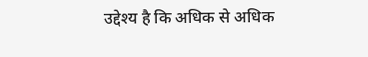उद्देश्य है कि अधिक से अधिक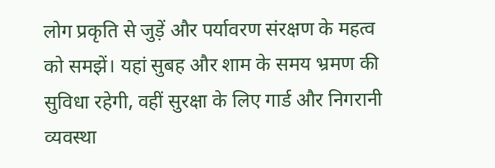लोग प्रकृति से जुड़ें और पर्यावरण संरक्षण के महत्व को समझें। यहां सुबह और शाम के समय भ्रमण की सुविधा रहेगी, वहीं सुरक्षा के लिए गार्ड और निगरानी व्यवस्था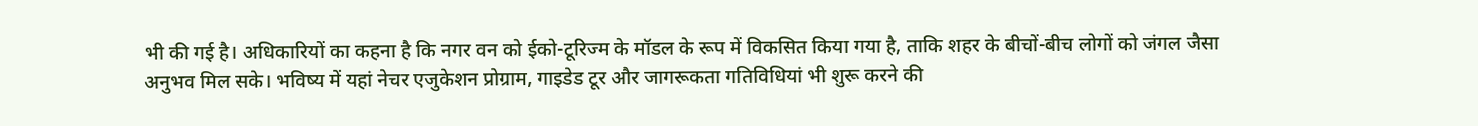भी की गई है। अधिकारियों का कहना है कि नगर वन को ईको-टूरिज्म के मॉडल के रूप में विकसित किया गया है, ताकि शहर के बीचों-बीच लोगों को जंगल जैसा अनुभव मिल सके। भविष्य में यहां नेचर एजुकेशन प्रोग्राम, गाइडेड टूर और जागरूकता गतिविधियां भी शुरू करने की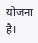योजना है।